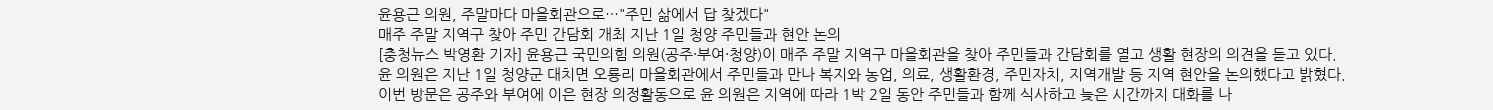윤용근 의원, 주말마다 마을회관으로…"주민 삶에서 답 찾겠다"
매주 주말 지역구 찾아 주민 간담회 개최 지난 1일 청양 주민들과 현안 논의
[충청뉴스 박영환 기자] 윤용근 국민의힘 의원(공주·부여·청양)이 매주 주말 지역구 마을회관을 찾아 주민들과 간담회를 열고 생활 현장의 의견을 듣고 있다.
윤 의원은 지난 1일 청양군 대치면 오룡리 마을회관에서 주민들과 만나 복지와 농업, 의료, 생활환경, 주민자치, 지역개발 등 지역 현안을 논의했다고 밝혔다.
이번 방문은 공주와 부여에 이은 현장 의정활동으로 윤 의원은 지역에 따라 1박 2일 동안 주민들과 함께 식사하고 늦은 시간까지 대화를 나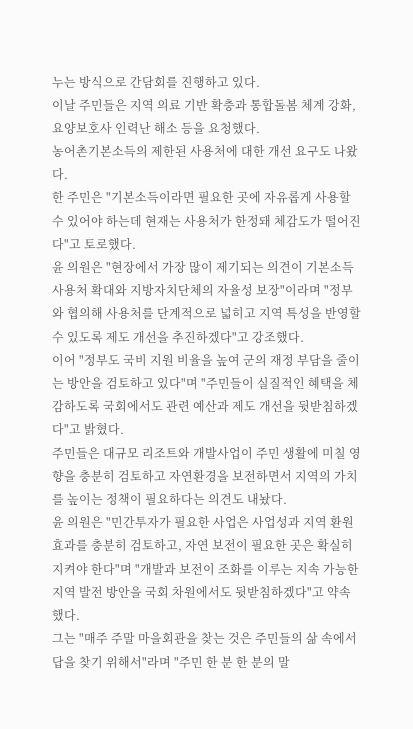누는 방식으로 간담회를 진행하고 있다.
이날 주민들은 지역 의료 기반 확충과 통합돌봄 체계 강화, 요양보호사 인력난 해소 등을 요청했다.
농어촌기본소득의 제한된 사용처에 대한 개선 요구도 나왔다.
한 주민은 "기본소득이라면 필요한 곳에 자유롭게 사용할 수 있어야 하는데 현재는 사용처가 한정돼 체감도가 떨어진다"고 토로했다.
윤 의원은 "현장에서 가장 많이 제기되는 의견이 기본소득 사용처 확대와 지방자치단체의 자율성 보장"이라며 "정부와 협의해 사용처를 단계적으로 넓히고 지역 특성을 반영할 수 있도록 제도 개선을 추진하겠다"고 강조했다.
이어 "정부도 국비 지원 비율을 높여 군의 재정 부담을 줄이는 방안을 검토하고 있다"며 "주민들이 실질적인 혜택을 체감하도록 국회에서도 관련 예산과 제도 개선을 뒷받침하겠다"고 밝혔다.
주민들은 대규모 리조트와 개발사업이 주민 생활에 미칠 영향을 충분히 검토하고 자연환경을 보전하면서 지역의 가치를 높이는 정책이 필요하다는 의견도 내놨다.
윤 의원은 "민간투자가 필요한 사업은 사업성과 지역 환원 효과를 충분히 검토하고, 자연 보전이 필요한 곳은 확실히 지켜야 한다"며 "개발과 보전이 조화를 이루는 지속 가능한 지역 발전 방안을 국회 차원에서도 뒷받침하겠다"고 약속했다.
그는 "매주 주말 마을회관을 찾는 것은 주민들의 삶 속에서 답을 찾기 위해서"라며 "주민 한 분 한 분의 말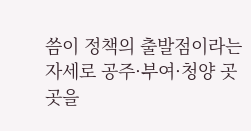씀이 정책의 출발점이라는 자세로 공주·부여·청양 곳곳을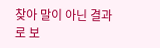찾아 말이 아닌 결과로 보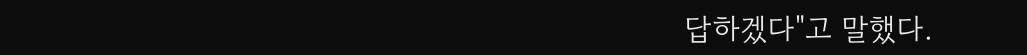답하겠다"고 말했다.